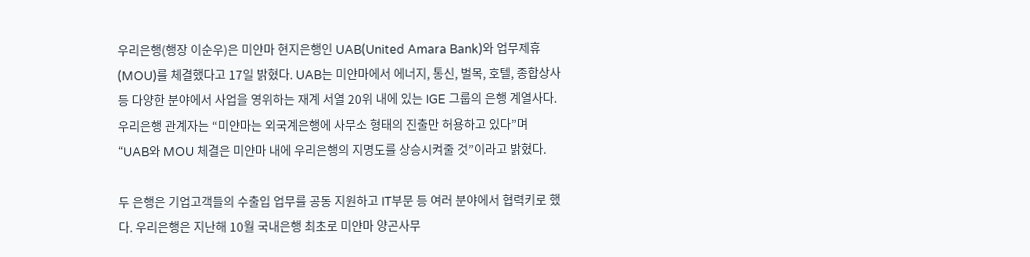우리은행(행장 이순우)은 미얀마 현지은행인 UAB(United Amara Bank)와 업무제휴(MOU)를 체결했다고 17일 밝혔다. UAB는 미얀마에서 에너지, 통신, 벌목, 호텔, 종합상사 등 다양한 분야에서 사업을 영위하는 재계 서열 20위 내에 있는 IGE 그룹의 은행 계열사다. 우리은행 관계자는 “미얀마는 외국계은행에 사무소 형태의 진출만 허용하고 있다”며 “UAB와 MOU 체결은 미얀마 내에 우리은행의 지명도를 상승시켜줄 것”이라고 밝혔다.

두 은행은 기업고객들의 수출입 업무를 공동 지원하고 IT부문 등 여러 분야에서 협력키로 했다. 우리은행은 지난해 10월 국내은행 최초로 미얀마 양곤사무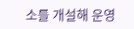소를 개설해 운영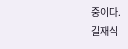중이다.
길재식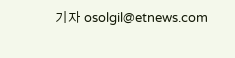기자 osolgil@etnews.com